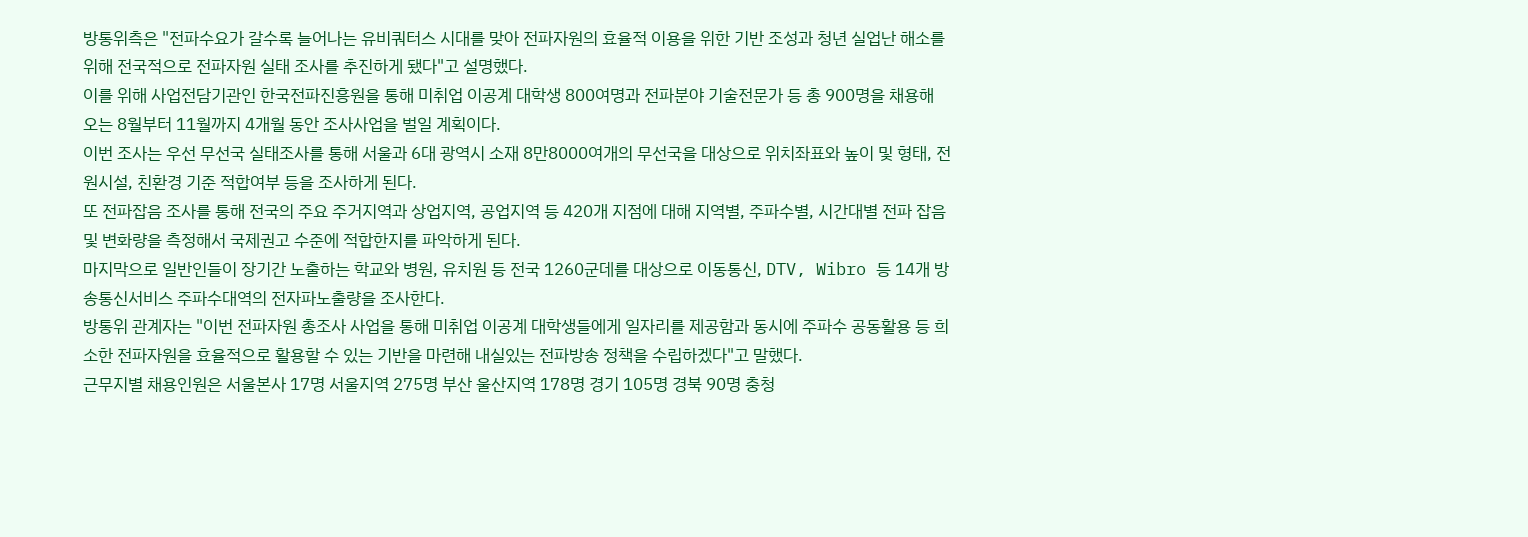방통위측은 "전파수요가 갈수록 늘어나는 유비쿼터스 시대를 맞아 전파자원의 효율적 이용을 위한 기반 조성과 청년 실업난 해소를 위해 전국적으로 전파자원 실태 조사를 추진하게 됐다"고 설명했다.
이를 위해 사업전담기관인 한국전파진흥원을 통해 미취업 이공계 대학생 800여명과 전파분야 기술전문가 등 총 900명을 채용해 오는 8월부터 11월까지 4개월 동안 조사사업을 벌일 계획이다.
이번 조사는 우선 무선국 실태조사를 통해 서울과 6대 광역시 소재 8만8000여개의 무선국을 대상으로 위치좌표와 높이 및 형태, 전원시설, 친환경 기준 적합여부 등을 조사하게 된다.
또 전파잡음 조사를 통해 전국의 주요 주거지역과 상업지역, 공업지역 등 420개 지점에 대해 지역별, 주파수별, 시간대별 전파 잡음 및 변화량을 측정해서 국제권고 수준에 적합한지를 파악하게 된다.
마지막으로 일반인들이 장기간 노출하는 학교와 병원, 유치원 등 전국 1260군데를 대상으로 이동통신, DTV, Wibro 등 14개 방송통신서비스 주파수대역의 전자파노출량을 조사한다.
방통위 관계자는 "이번 전파자원 총조사 사업을 통해 미취업 이공계 대학생들에게 일자리를 제공함과 동시에 주파수 공동활용 등 희소한 전파자원을 효율적으로 활용할 수 있는 기반을 마련해 내실있는 전파방송 정책을 수립하겠다"고 말했다.
근무지별 채용인원은 서울본사 17명 서울지역 275명 부산 울산지역 178명 경기 105명 경북 90명 충청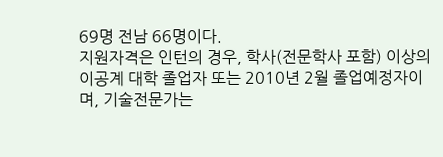69명 전남 66명이다.
지원자격은 인턴의 경우, 학사(전문학사 포함) 이상의 이공계 대학 졸업자 또는 2010년 2월 졸업예정자이며, 기술전문가는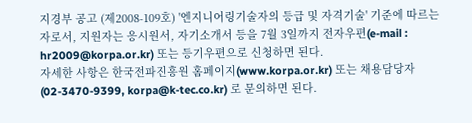지경부 공고 (제2008-109호) '엔지니어링기술자의 등급 및 자격기술' 기준에 따르는 자로서, 지원자는 응시원서, 자기소개서 등을 7월 3일까지 전자우편(e-mail : hr2009@korpa.or.kr) 또는 등기우편으로 신청하면 된다.
자세한 사항은 한국전파진흥원 홈페이지(www.korpa.or.kr) 또는 채용담당자(02-3470-9399, korpa@k-tec.co.kr) 로 문의하면 된다.